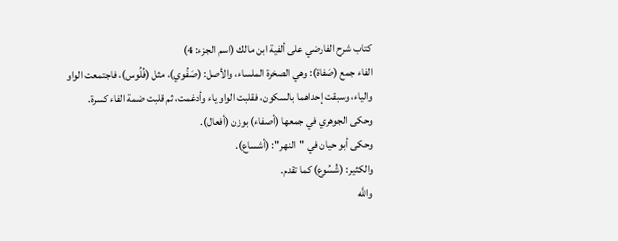كتاب شرح الفارضي على ألفية ابن مالك (اسم الجزء: 4)
الفاء جمع (صَفاة): وهي الصخرة الملساء، والأصل: (صَفُوي)، مثل (فُلُوس)، فاجتمعت الواو والياء، وسبقت إحداهما بالسكون، فقلبت الواو ياء وأدغمت، ثم قلبت ضمة الفاء كسرة.
وحكى الجوهري في جمعها (أصفاء) بوزن (أفعال).
وحكى أبو حيان في "النهر": (أشساع).
والكثير: (شُسُوع) كما تقدم.
واللَّه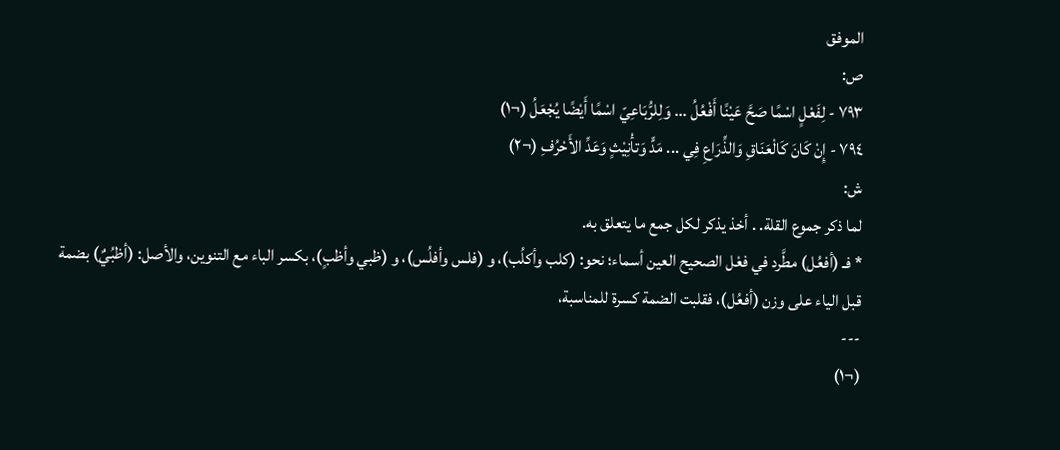الموفق
ص:
٧٩٣ - لِفَعْلٍ اسْمًا صَحَّ عَيْنًا أَفْعُلُ ... وَلِلرُّبَاعِيّ اسْمًا أَيْضًا يُجْعَلُ (¬١)
٧٩٤ - إِنْ كَانَ كَالْعَنَاقِ وَالذِّرَاعِ فِي ... مَدٍّ وَتأْنِيْثٍ وَعَدِّ الأَحْرُفِ (¬٢)
ش:
لما ذكر جموع القلة. . أخذ يذكر لكل جمع ما يتعلق به.
* فـ (أفعُل) مطَّرد في فعْل الصحيح العين أسماء؛ نحو: (كلب وأكلُب)، و (فلس وأفلُس)، و (ظبي وأظبٍ)، بكسر الباء مع التنوين، والأصل: (أظبُيٌ) بضمة قبل الياء على وزن (أفعُل)، فقلبت الضمة كسرة للمناسبة،
---
(¬١)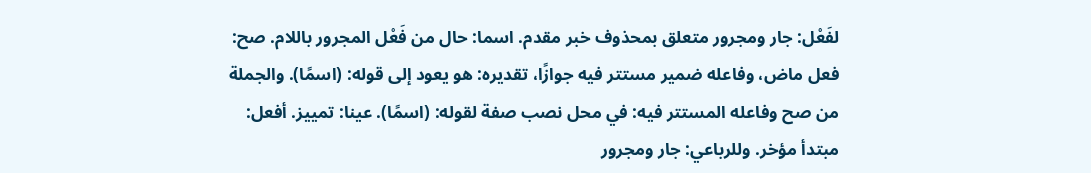لفَعْل: جار ومجرور متعلق بمحذوف خبر مقدم. اسما: حال من فَعْل المجرور باللام. صح: فعل ماض، وفاعله ضمير مستتر فيه جوازًا، تقديره: هو يعود إلى قوله: (اسمًا). والجملة من صح وفاعله المستتر فيه: في محل نصب صفة لقوله: (اسمًا). عينا: تمييز. أفعل: مبتدأ مؤخر. وللرباعي: جار ومجرور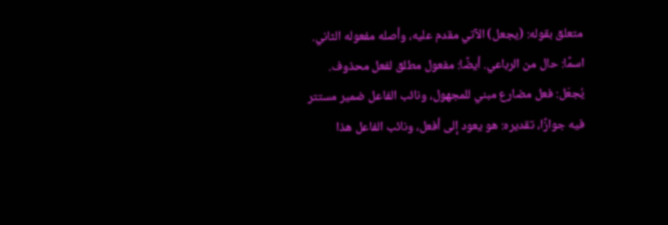متعلق بقوله: (يجعل) الآتي مقدم عليه، وأصله مفعوله الثاني. اسمًا: حال من الرباعي. أيضًا: مفعول مطلق لفعل محذوف. يُجعَل: فعل مضارع مبني للمجهول، ونائب الفاعل ضمير مستتر فيه جوازًا، تقديره: هو يعود إلى أفعل، ونائب الفاعل هذا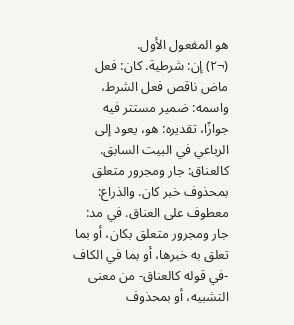هو المفعول الأول.
(¬٢) إن: شرطية. كان: فعل ماض ناقص فعل الشرط، واسمه: ضمير مستتر فيه جوازًا، تقديره: هو، يعود إلى الرباعي في البيت السابق. كالعناق: جار ومجرور متعلق بمحذوف خبر كان. والذراع: معطوف على العناق. في مد: جار ومجرور متعلق بكان، أو بما تعلق به خبرها، أو بما في الكاف -في قوله كالعناق- من معنى التشبيه، أو بمحذوف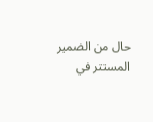حال من الضمير المستتر في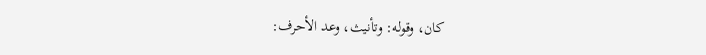كان، وقوله: وتأنيث، وعد الأحرف: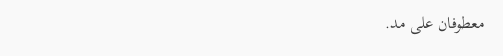معطوفان على مد.